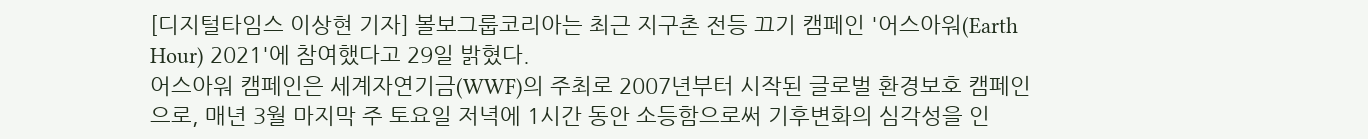[디지털타임스 이상현 기자] 볼보그룹코리아는 최근 지구촌 전등 끄기 캠페인 '어스아워(Earth Hour) 2021'에 참여했다고 29일 밝혔다.
어스아워 캠페인은 세계자연기금(WWF)의 주최로 2007년부터 시작된 글로벌 환경보호 캠페인으로, 매년 3월 마지막 주 토요일 저녁에 1시간 동안 소등함으로써 기후변화의 심각성을 인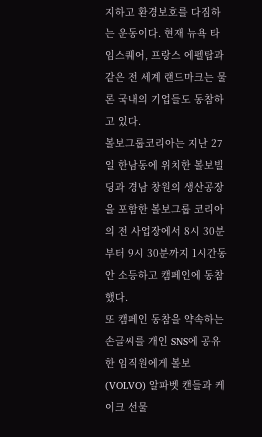지하고 환경보호를 다짐하는 운동이다. 현재 뉴욕 타임스퀘어, 프랑스 에펠탑과 같은 전 세계 랜드마크는 물론 국내의 기업들도 동참하고 있다.
볼보그룹코리아는 지난 27일 한남동에 위치한 볼보빌딩과 경남 창원의 생산공장을 포함한 볼보그룹 코리아의 전 사업장에서 8시 30분부터 9시 30분까지 1시간동안 소등하고 캠페인에 동참했다.
또 캠페인 동참을 약속하는 손글씨를 개인 SNS에 공유한 임직원에게 볼보(VOLVO) 알파벳 캔들과 케이크 선물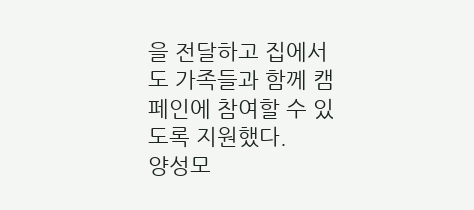을 전달하고 집에서도 가족들과 함께 캠페인에 참여할 수 있도록 지원했다.
양성모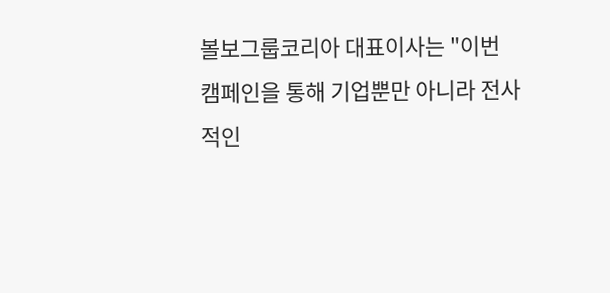볼보그룹코리아 대표이사는 "이번 캠페인을 통해 기업뿐만 아니라 전사적인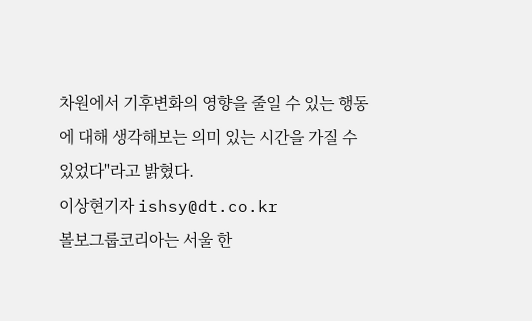차원에서 기후변화의 영향을 줄일 수 있는 행동에 대해 생각해보는 의미 있는 시간을 가질 수 있었다"라고 밝혔다.
이상현기자 ishsy@dt.co.kr
볼보그룹코리아는 서울 한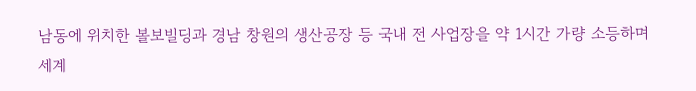남동에 위치한 볼보빌딩과 경남 창원의 생산공장 등 국내 전 사업장을 약 1시간 가량 소등하며 세계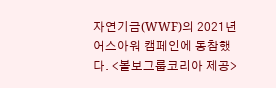자연기금(WWF)의 2021년 어스아워 캠페인에 동참했다. <볼보그룹코리아 제공>